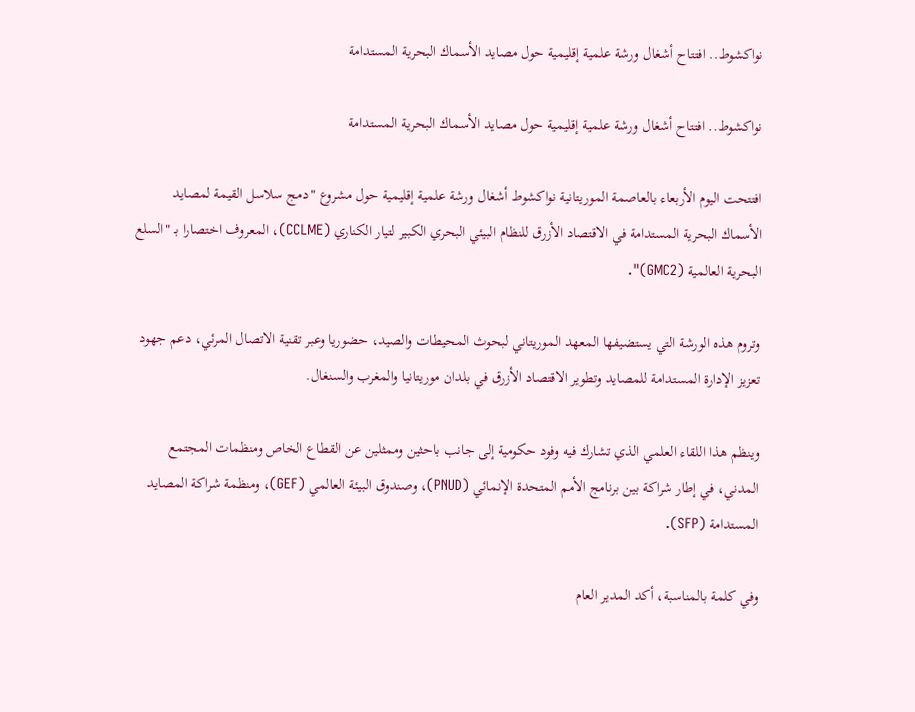نواكشوط.. افتتاح أشغال ورشة علمية إقليمية حول مصايد الأسماك البحرية المستدامة

نواكشوط.. افتتاح أشغال ورشة علمية إقليمية حول مصايد الأسماك البحرية المستدامة

افتتحت اليوم الأربعاء بالعاصمة الموريتانية نواكشوط أشغال ورشة علمية إقليمية حول مشروع "دمج سلاسل القيمة لمصايد الأسماك البحرية المستدامة في الاقتصاد الأزرق للنظام البيئي البحري الكبير لتيار الكناري (CCLME)، المعروف اختصارا بـ "السلع البحرية العالمية (GMC2)".

وتروم هذه الورشة التي يستضيفها المعهد الموريتاني لبحوث المحيطات والصيد، حضوريا وعبر تقنية الاتصال المرئي، دعم جهود تعزيز الإدارة المستدامة للمصايد وتطوير الاقتصاد الأزرق في بلدان موريتانيا والمغرب والسنغال.

وينظم هذا اللقاء العلمي الذي تشارك فيه وفود حكومية إلى جانب باحثين وممثلين عن القطاع الخاص ومنظمات المجتمع المدني، في إطار شراكة بين برنامج الأمم المتحدة الإنمائي (PNUD)، وصندوق البيئة العالمي (GEF)، ومنظمة شراكة المصايد المستدامة (SFP).

وفي كلمة بالمناسبة، أكد المدير العام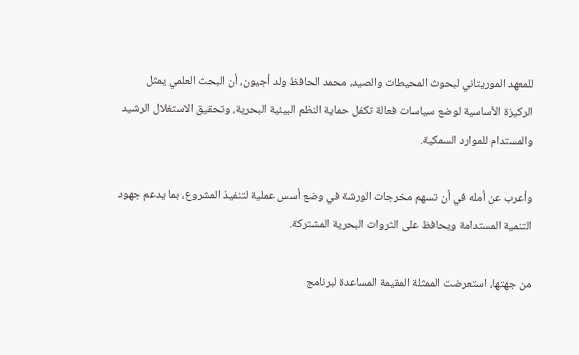للمعهد الموريتاني لبحوث المحيطات والصيد، محمد الحافظ ولد أجيون، أن البحث العلمي يمثل الركيزة الأساسية لوضع سياسات فعالة تكفل حماية النظم البيئية البحرية، وتحقيق الاستغلال الرشيد والمستدام للموارد السمكية.

وأعرب عن أمله في أن تسهم مخرجات الورشة في وضع أسس عملية لتنفيذ المشروع، بما يدعم جهود التنمية المستدامة ويحافظ على الثروات البحرية المشتركة.

من جهتها، استعرضت الممثلة المقيمة المساعدة لبرنامج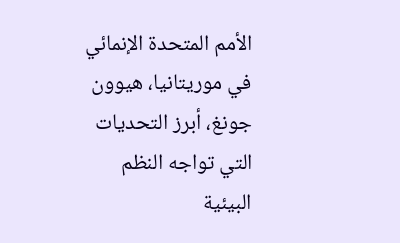الأمم المتحدة الإنمائي في موريتانيا، هيوون جونغ، أبرز التحديات التي تواجه النظم البيئية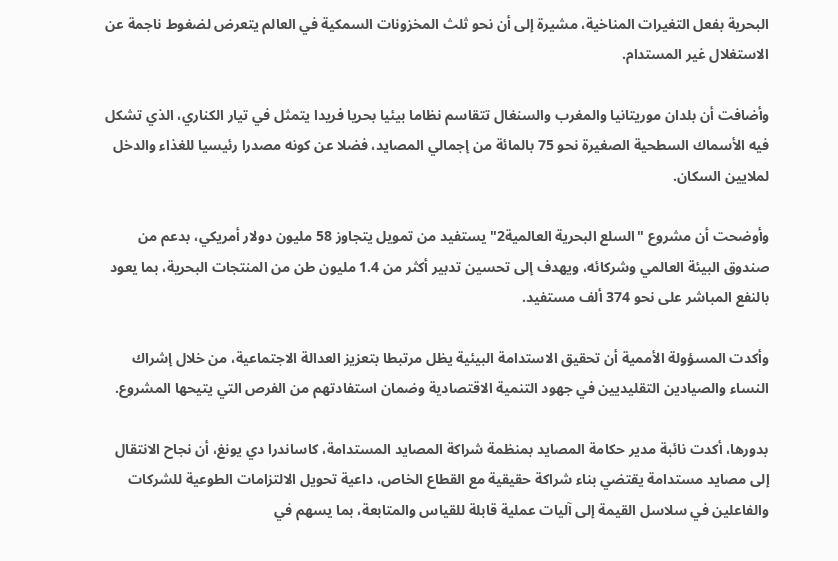البحرية بفعل التغيرات المناخية، مشيرة إلى أن نحو ثلث المخزونات السمكية في العالم يتعرض لضغوط ناجمة عن الاستغلال غير المستدام.

وأضافت أن بلدان موريتانيا والمغرب والسنغال تتقاسم نظاما بيئيا بحريا فريدا يتمثل في تيار الكناري، الذي تشكل فيه الأسماك السطحية الصغيرة نحو 75 بالمائة من إجمالي المصايد، فضلا عن كونه مصدرا رئيسيا للغذاء والدخل لملايين السكان.

وأوضحت أن مشروع "السلع البحرية العالمية2" يستفيد من تمويل يتجاوز 58 مليون دولار أمريكي، بدعم من صندوق البيئة العالمي وشركائه، ويهدف إلى تحسين تدبير أكثر من 1.4 مليون طن من المنتجات البحرية، بما يعود بالنفع المباشر على نحو 374 ألف مستفيد.

وأكدت المسؤولة الأممية أن تحقيق الاستدامة البيئية يظل مرتبطا بتعزيز العدالة الاجتماعية، من خلال إشراك النساء والصيادين التقليديين في جهود التنمية الاقتصادية وضمان استفادتهم من الفرص التي يتيحها المشروع.

بدورها، أكدت نائبة مدير حكامة المصايد بمنظمة شراكة المصايد المستدامة، كاساندرا دي يونغ، أن نجاح الانتقال إلى مصايد مستدامة يقتضي بناء شراكة حقيقية مع القطاع الخاص، داعية تحويل الالتزامات الطوعية للشركات والفاعلين في سلاسل القيمة إلى آليات عملية قابلة للقياس والمتابعة، بما يسهم في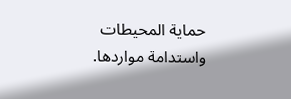حماية المحيطات واستدامة مواردها.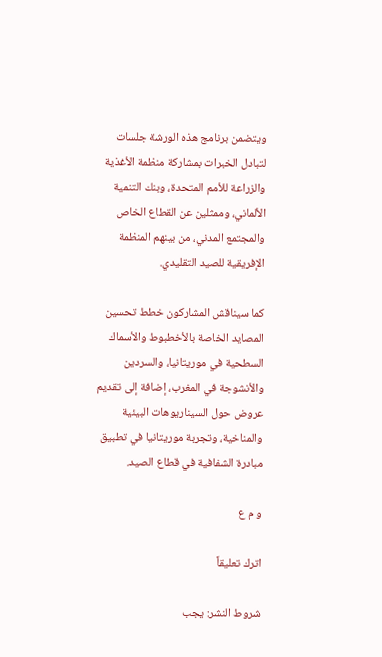ويتضمن برنامج هذه الورشة جلسات لتبادل الخبرات بمشاركة منظمة الأغذية والزراعة للأمم المتحدة، وبنك التنمية الألماني، وممثلين عن القطاع الخاص والمجتمع المدني، من بينهم المنظمة الإفريقية للصيد التقليدي.

كما سيناقش المشاركون خطط تحسين المصايد الخاصة بالأخطبوط والأسماك السطحية في موريتانيا، والسردين والأنشوجة في المغرب، إضافة إلى تقديم عروض حول السيناريوهات البيئية والمناخية، وتجربة موريتانيا في تطبيق مبادرة الشفافية في قطاع الصيد.

و م ع

اترك تعليقاً

شروط النشر: يجب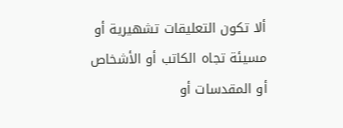ألا تكون التعليقات تشهيرية أو مسيئة تجاه الكاتب أو الأشخاص أو المقدسات أو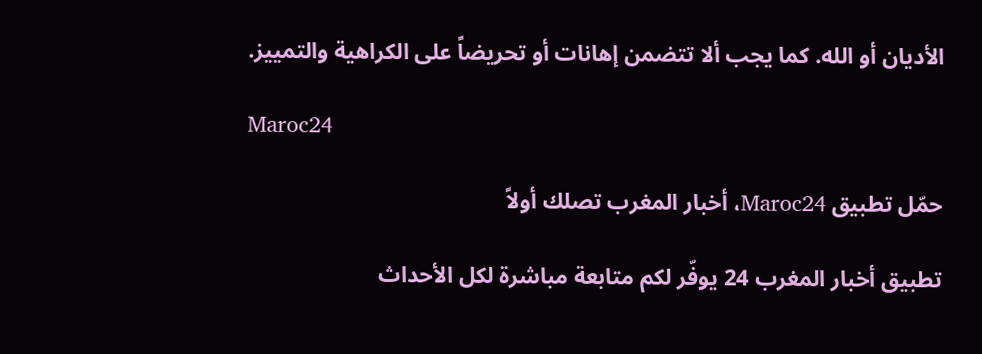الأديان أو الله. كما يجب ألا تتضمن إهانات أو تحريضاً على الكراهية والتمييز.

Maroc24

حمّل تطبيق Maroc24، أخبار المغرب تصلك أولاً

تطبيق أخبار المغرب 24 يوفّر لكم متابعة مباشرة لكل الأحداث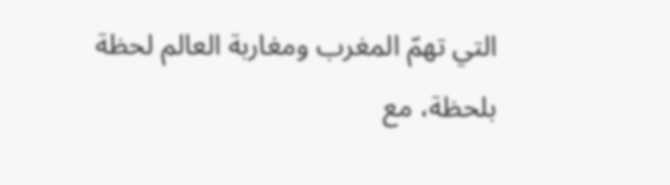التي تهمّ المغرب ومغاربة العالم لحظة بلحظة، مع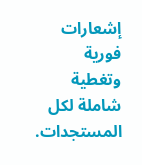إشعارات فورية وتغطية شاملة لكل المستجدات.